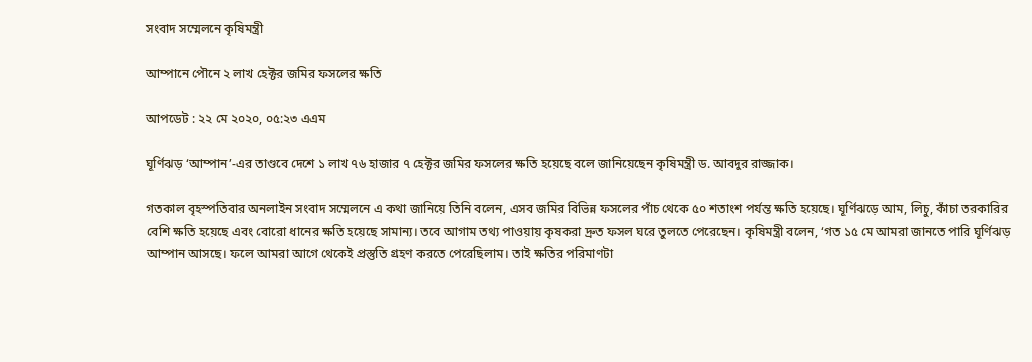সংবাদ সম্মেলনে কৃষিমন্ত্রী

আম্পানে পৌনে ২ লাখ হেক্টর জমির ফসলের ক্ষতি

আপডেট : ২২ মে ২০২০, ০৫:২৩ এএম

ঘূর্ণিঝড় ‘আম্পান’-এর তাণ্ডবে দেশে ১ লাখ ৭৬ হাজার ৭ হেক্টর জমির ফসলের ক্ষতি হয়েছে বলে জানিয়েছেন কৃষিমন্ত্রী ড. আবদুর রাজ্জাক।

গতকাল বৃহস্পতিবার অনলাইন সংবাদ সম্মেলনে এ কথা জানিয়ে তিনি বলেন, এসব জমির বিভিন্ন ফসলের পাঁচ থেকে ৫০ শতাংশ পর্যন্ত ক্ষতি হয়েছে। ঘূর্ণিঝড়ে আম, লিচু, কাঁচা তরকারির বেশি ক্ষতি হয়েছে এবং বোরো ধানের ক্ষতি হয়েছে সামান্য। তবে আগাম তথ্য পাওয়ায় কৃষকরা দ্রুত ফসল ঘরে তুলতে পেরেছেন। কৃষিমন্ত্রী বলেন, ‘গত ১৫ মে আমরা জানতে পারি ঘূর্ণিঝড় আম্পান আসছে। ফলে আমরা আগে থেকেই প্রস্তুতি গ্রহণ করতে পেরেছিলাম। তাই ক্ষতির পরিমাণটা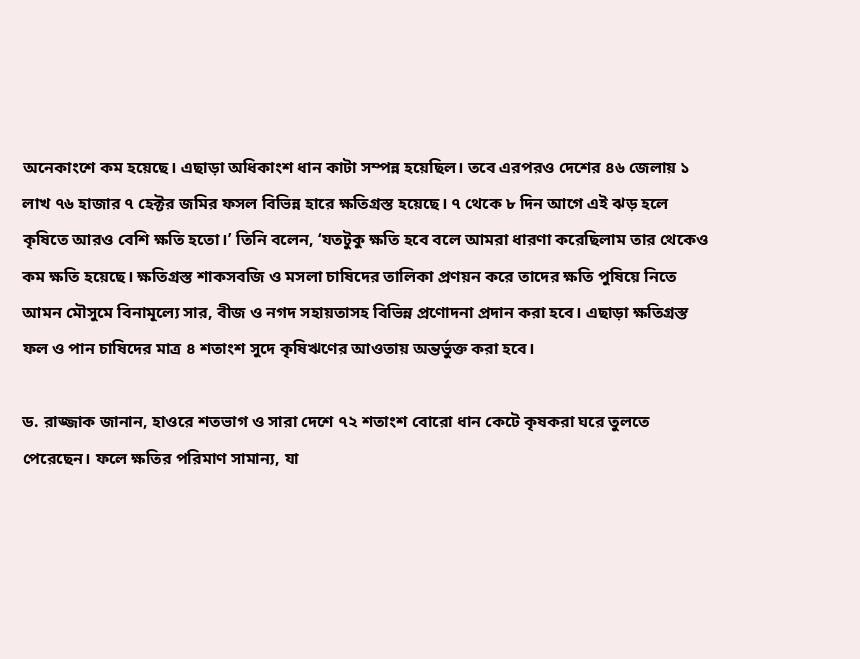অনেকাংশে কম হয়েছে। এছাড়া অধিকাংশ ধান কাটা সম্পন্ন হয়েছিল। তবে এরপরও দেশের ৪৬ জেলায় ১ লাখ ৭৬ হাজার ৭ হেক্টর জমির ফসল বিভিন্ন হারে ক্ষতিগ্রস্ত হয়েছে। ৭ থেকে ৮ দিন আগে এই ঝড় হলে কৃষিতে আরও বেশি ক্ষতি হতো।’ তিনি বলেন, ‘যতটুকু ক্ষতি হবে বলে আমরা ধারণা করেছিলাম তার থেকেও কম ক্ষতি হয়েছে। ক্ষতিগ্রস্ত শাকসবজি ও মসলা চাষিদের তালিকা প্রণয়ন করে তাদের ক্ষতি পুষিয়ে নিতে আমন মৌসুমে বিনামূল্যে সার, বীজ ও নগদ সহায়তাসহ বিভিন্ন প্রণোদনা প্রদান করা হবে। এছাড়া ক্ষতিগ্রস্ত ফল ও পান চাষিদের মাত্র ৪ শতাংশ সুদে কৃষিঋণের আওতায় অন্তর্ভুক্ত করা হবে।

ড. রাজ্জাক জানান, হাওরে শতভাগ ও সারা দেশে ৭২ শতাংশ বোরো ধান কেটে কৃষকরা ঘরে তুলতে পেরেছেন। ফলে ক্ষতির পরিমাণ সামান্য, যা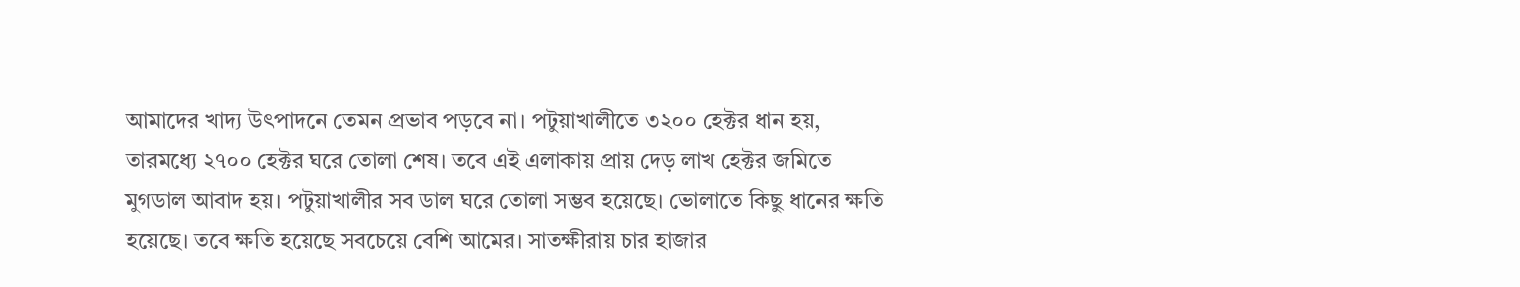আমাদের খাদ্য উৎপাদনে তেমন প্রভাব পড়বে না। পটুয়াখালীতে ৩২০০ হেক্টর ধান হয়, তারমধ্যে ২৭০০ হেক্টর ঘরে তোলা শেষ। তবে এই এলাকায় প্রায় দেড় লাখ হেক্টর জমিতে মুগডাল আবাদ হয়। পটুয়াখালীর সব ডাল ঘরে তোলা সম্ভব হয়েছে। ভোলাতে কিছু ধানের ক্ষতি হয়েছে। তবে ক্ষতি হয়েছে সবচেয়ে বেশি আমের। সাতক্ষীরায় চার হাজার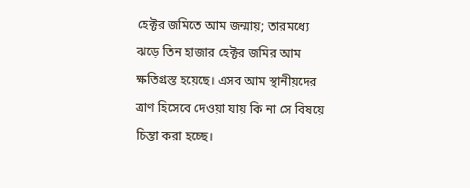হেক্টর জমিতে আম জন্মায়; তারমধ্যে ঝড়ে তিন হাজার হেক্টর জমির আম ক্ষতিগ্রস্ত হয়েছে। এসব আম স্থানীয়দের ত্রাণ হিসেবে দেওয়া যায় কি না সে বিষয়ে চিন্তা করা হচ্ছে।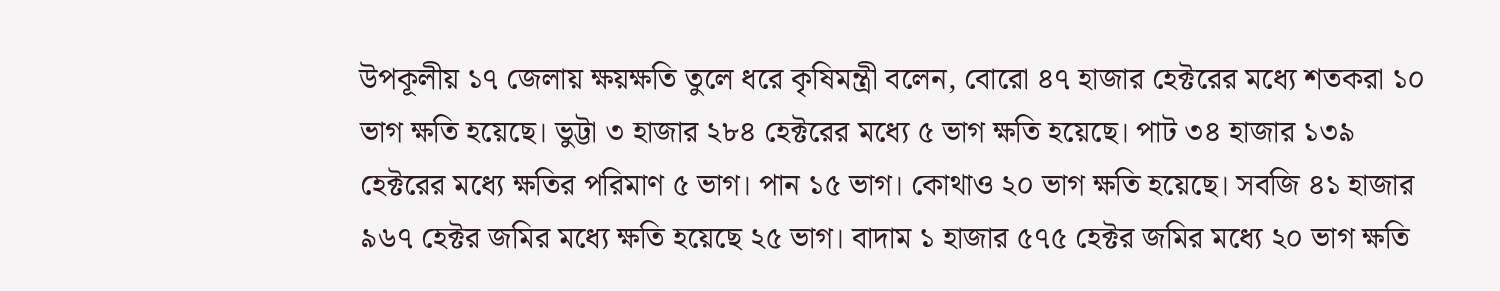উপকূলীয় ১৭ জেলায় ক্ষয়ক্ষতি তুলে ধরে কৃষিমন্ত্রী বলেন, বোরো ৪৭ হাজার হেক্টরের মধ্যে শতকরা ১০ ভাগ ক্ষতি হয়েছে। ভুট্টা ৩ হাজার ২৮৪ হেক্টরের মধ্যে ৫ ভাগ ক্ষতি হয়েছে। পাট ৩৪ হাজার ১৩৯ হেক্টরের মধ্যে ক্ষতির পরিমাণ ৫ ভাগ। পান ১৫ ভাগ। কোথাও ২০ ভাগ ক্ষতি হয়েছে। সবজি ৪১ হাজার ৯৬৭ হেক্টর জমির মধ্যে ক্ষতি হয়েছে ২৫ ভাগ। বাদাম ১ হাজার ৫৭৫ হেক্টর জমির মধ্যে ২০ ভাগ ক্ষতি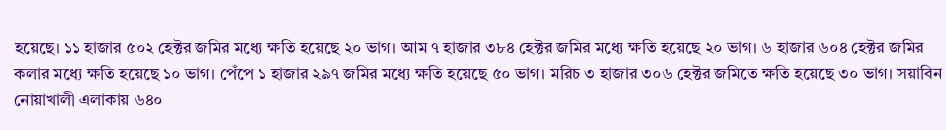হয়েছে। ১১ হাজার ৫০২ হেক্টর জমির মধ্যে ক্ষতি হয়েছে ২০ ভাগ। আম ৭ হাজার ৩৮৪ হেক্টর জমির মধ্যে ক্ষতি হয়েছে ২০ ভাগ। ৬ হাজার ৬০৪ হেক্টর জমির কলার মধ্যে ক্ষতি হয়েছে ১০ ভাগ। পেঁপে ১ হাজার ২৯৭ জমির মধ্যে ক্ষতি হয়েছে ৫০ ভাগ। মরিচ ৩ হাজার ৩০৬ হেক্টর জমিতে ক্ষতি হয়েছে ৩০ ভাগ। সয়াবিন নোয়াখালী এলাকায় ৬৪০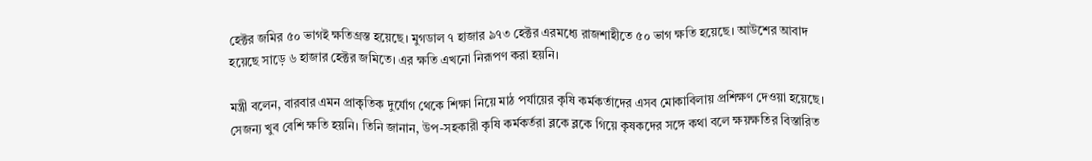হেক্টর জমির ৫০ ভাগই ক্ষতিগ্রস্ত হয়েছে। মুগডাল ৭ হাজার ৯৭৩ হেক্টর এরমধ্যে রাজশাহীতে ৫০ ভাগ ক্ষতি হয়েছে। আউশের আবাদ হয়েছে সাড়ে ৬ হাজার হেক্টর জমিতে। এর ক্ষতি এখনো নিরূপণ করা হয়নি।

মন্ত্রী বলেন, বারবার এমন প্রাকৃতিক দুর্যোগ থেকে শিক্ষা নিয়ে মাঠ পর্যায়ের কৃষি কর্মকর্তাদের এসব মোকাবিলায় প্রশিক্ষণ দেওয়া হয়েছে। সেজন্য খুব বেশি ক্ষতি হয়নি। তিনি জানান, উপ-সহকারী কৃষি কর্মকর্তরা ব্লকে ব্লকে গিয়ে কৃষকদের সঙ্গে কথা বলে ক্ষয়ক্ষতির বিস্তারিত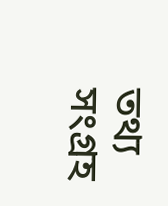তথ্য সংগ্রহ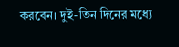করবেন। দুই-তিন দিনের মধ্যে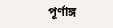পূর্ণাঙ্গ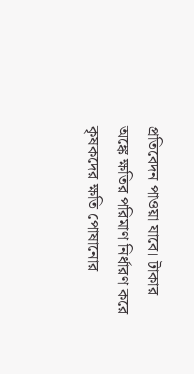প্রতিবেদন পাওয়া যাবে। টাকার অঙ্কে ক্ষতির পরিমাণ নির্ধারণ করে কৃষকদের ক্ষতি পোষানোর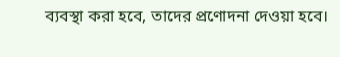ব্যবস্থা করা হবে, তাদের প্রণোদনা দেওয়া হবে।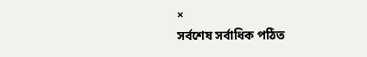×
সর্বশেষ সর্বাধিক পঠিত